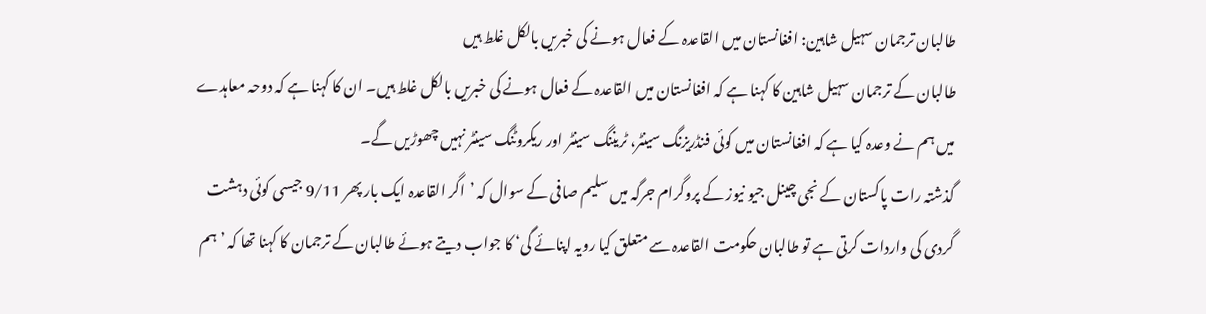طالبان ترجمان سہیل شاہین: افغانستان میں القاعدہ کے فعال ہونے کی خبریں بالکل غلط ہیں
طالبان کے ترجمان سہیل شاہین کا کہنا ہے کہ افغانستان میں القاعدہ کے فعال ہونے کی خبریں بالکل غلط ہیں۔ ان کا کہنا ہے کہ دوحہ معاہدے میں ہم نے وعدہ کیا ہے کہ افغانستان میں کوئی فنڈریزنگ سینٹر، ٹریننگ سینٹر اور ریکروٹنگ سینٹر نہیں چھوڑیں گے۔
گذشتہ رات پاکستان کے نجی چینل جیو نیوز کے پروگرام جرگہ میں سلیم صافی کے سوال کہ ’اگر القاعدہ ایک بار پھر 9/11 جیسی کوئی دہشت گردی کی واردات کرتی ہے تو طالبان حکومت القاعدہ سے متعلق کیا رویہ اپنائے گی‘ کا جواب دیتے ہوئے طالبان کے ترجمان کا کہنا تھا کہ ’ہم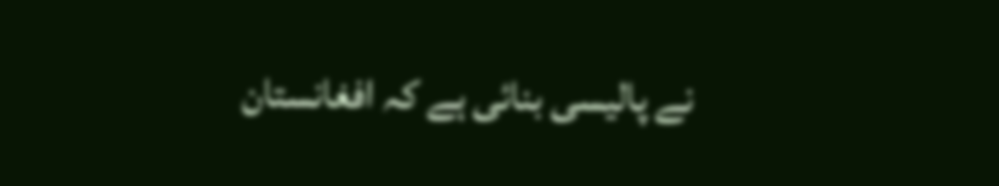نے پالیسی بنائی ہے کہ افغانستان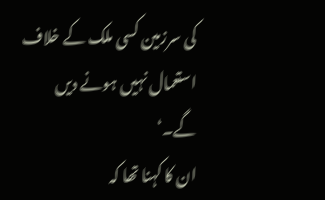کی سرزمین کسی ملک کے خلاف استعمال نہیں ہونے دیں گے۔‘
ان کا کہنا تھا کہ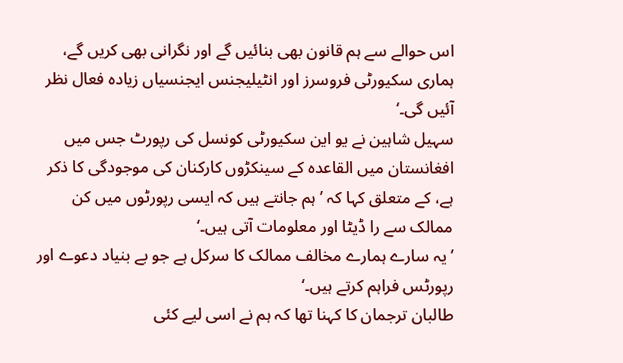اس حوالے سے ہم قانون بھی بنائیں گے اور نگرانی بھی کریں گے، ہماری سکیورٹی فروسرز اور انٹیلیجنس ایجنسیاں زیادہ فعال نظر آئیں گی۔‘
سہیل شاہین نے یو این سکیورٹی کونسل کی رپورٹ جس میں افغانستان میں القاعدہ کے سینکڑوں کارکنان کی موجودگی کا ذکر ہے، کے متعلق کہا کہ ’ہم جانتے ہیں کہ ایسی رپورٹوں میں کن ممالک سے را ڈیٹا اور معلومات آتی ہیں۔‘
’یہ سارے ہمارے مخالف ممالک کا سرکل ہے جو بے بنیاد دعوے اور رپورٹس فراہم کرتے ہیں۔‘
طالبان ترجمان کا کہنا تھا کہ ہم نے اسی لیے کئی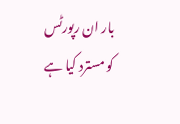بار ان رپورٹس کو مسترد کیا ہے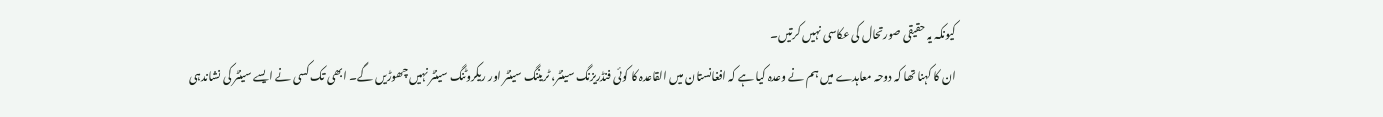کیونکہ یہ حقیقی صورتحال کی عکاسی نہیں کرتیں۔
ان کا کہنا تھا کہ دوحہ معاہدے میں ہم نے وعدہ کیا ہے کہ افغانستان میں القاعدہ کا کوئی فنڈریزنگ سینٹر، ٹریننگ سینٹر اور ریکروٹنگ سینٹر نہیں چھوڑیں گے۔ ابھی تک کسی نے ایسے سینٹر کی نشاندہی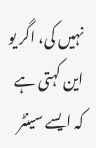نہیں کی، اگر یو این کہتی ہے کہ ایسے سینٹر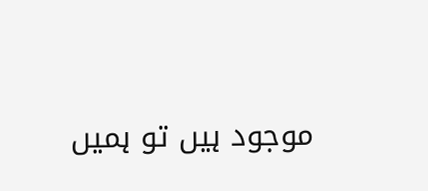موجود ہیں تو ہمیں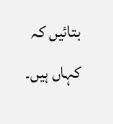بتائیں کہ کہاں ہیں۔